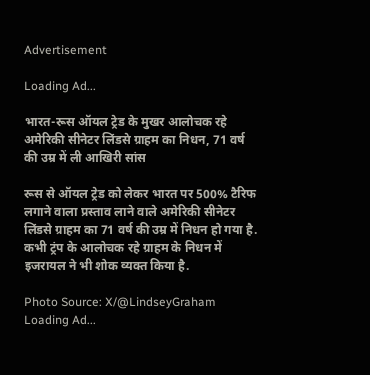Advertisement

Loading Ad...

भारत-रूस ऑयल ट्रेड के मुखर आलोचक रहे अमेरिकी सीनेटर लिंडसे ग्राहम का निधन, 71 वर्ष की उम्र में ली आखिरी सांस

रूस से ऑयल ट्रेड को लेकर भारत पर 500% टैरिफ लगाने वाला प्रस्ताव लाने वाले अमेरिकी सीनेटर लिंडसे ग्राहम का 71 वर्ष की उम्र में निधन हो गया है. कभी ट्रंप के आलोचक रहे ग्राहम के निधन में इजरायल ने भी शोक व्यक्त किया है.

Photo Source: X/@LindseyGraham
Loading Ad...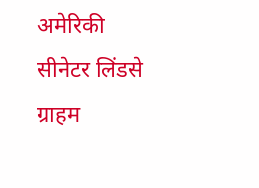अमेरिकी सीनेटर लिंडसे ग्राहम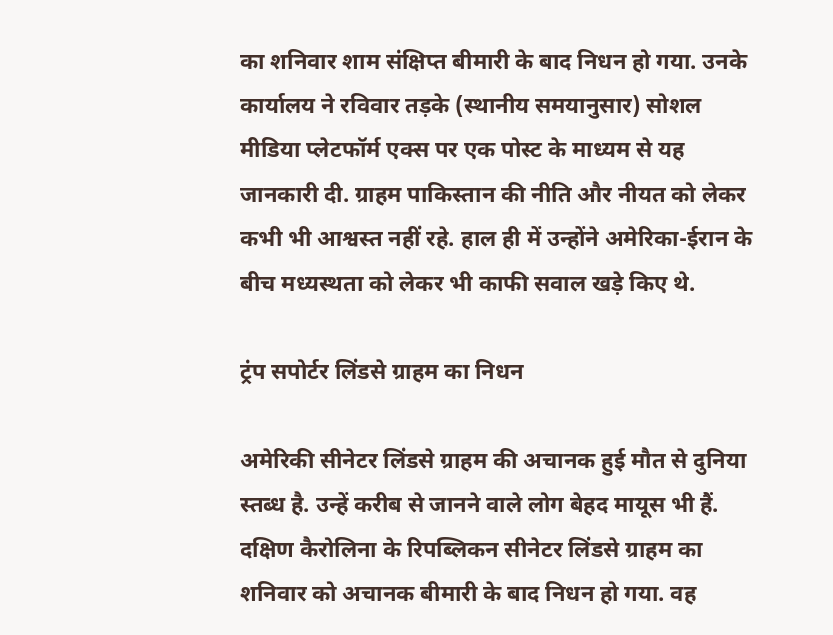का शनिवार शाम संक्षिप्त बीमारी के बाद निधन हो गया. उनके कार्यालय ने रविवार तड़के (स्थानीय समयानुसार) सोशल मीडिया प्लेटफॉर्म एक्स पर एक पोस्ट के माध्यम से यह जानकारी दी. ग्राहम पाकिस्तान की नीति और नीयत को लेकर कभी भी आश्वस्त नहीं रहे. हाल ही में उन्होंने अमेरिका-ईरान के बीच मध्यस्थता को लेकर भी काफी सवाल खड़े किए थे.

ट्रंप सपोर्टर लिंडसे ग्राहम का निधन

अमेरिकी सीनेटर लिंडसे ग्राहम की अचानक हुई मौत से दुनिया स्तब्ध है. उन्हें करीब से जानने वाले लोग बेहद मायूस भी हैं. दक्षिण कैरोलिना के रिपब्लिकन सीनेटर लिंडसे ग्राहम का शनिवार को अचानक बीमारी के बाद निधन हो गया. वह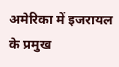अमेरिका में इजरायल के प्रमुख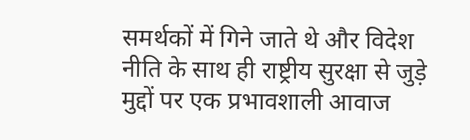समर्थकों में गिने जाते थे और विदेश नीति के साथ ही राष्ट्रीय सुरक्षा से जुड़े मुद्दों पर एक प्रभावशाली आवाज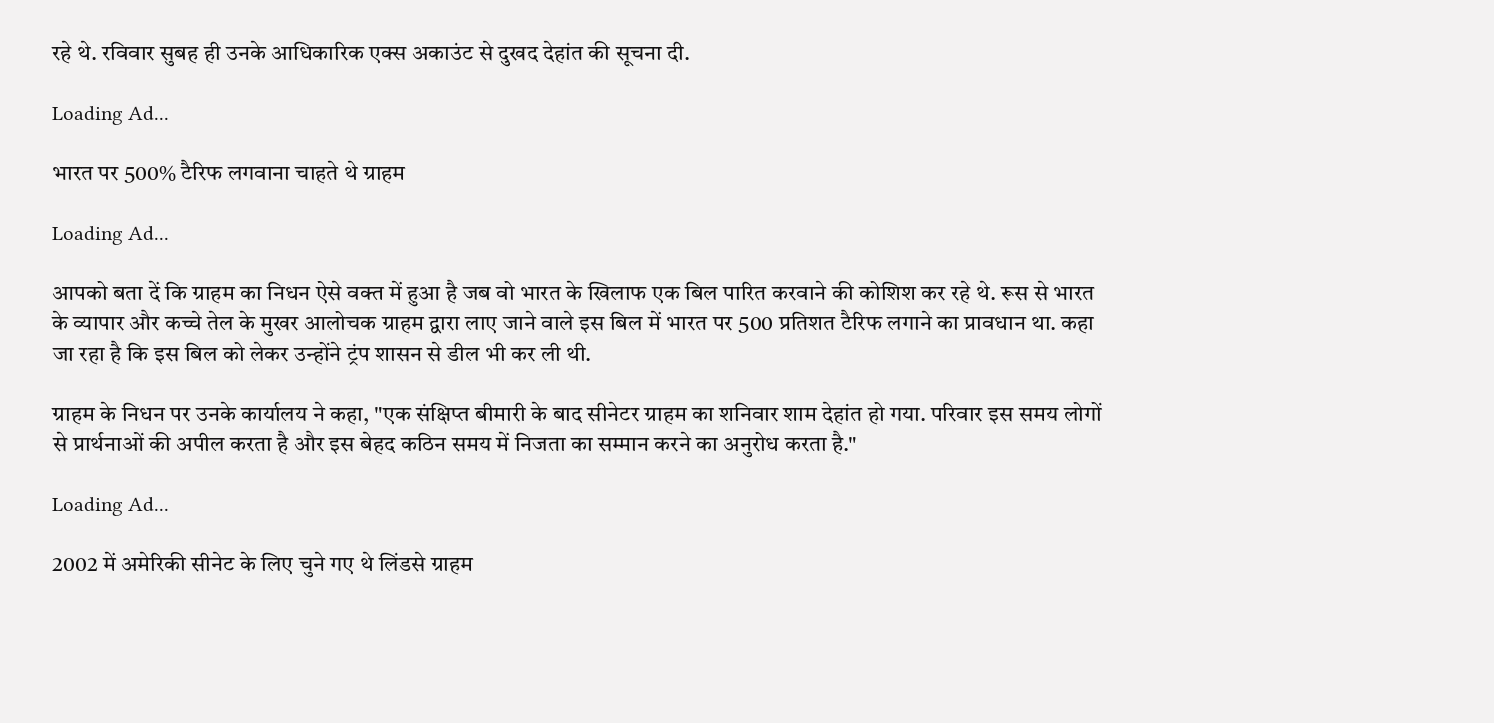रहे थे. रविवार सुबह ही उनके आधिकारिक एक्स अकाउंट से दुखद देहांत की सूचना दी.

Loading Ad...

भारत पर 500% टैरिफ लगवाना चाहते थे ग्राहम

Loading Ad...

आपको बता दें कि ग्राहम का निधन ऐसे वक्त में हुआ है जब वो भारत के खिलाफ एक बिल पारित करवाने की कोशिश कर रहे थे. रूस से भारत के व्यापार और कच्चे तेल के मुखर आलोचक ग्राहम द्वारा लाए जाने वाले इस बिल में भारत पर 500 प्रतिशत टैरिफ लगाने का प्रावधान था. कहा जा रहा है कि इस बिल को लेकर उन्होंने ट्रंप शासन से डील भी कर ली थी.

ग्राहम के निधन पर उनके कार्यालय ने कहा, "एक संक्षिप्त बीमारी के बाद सीनेटर ग्राहम का शनिवार शाम देहांत हो गया. परिवार इस समय लोगों से प्रार्थनाओं की अपील करता है और इस बेहद कठिन समय में निजता का सम्मान करने का अनुरोध करता है."

Loading Ad...

2002 में अमेरिकी सीनेट के लिए चुने गए थे लिंडसे ग्राहम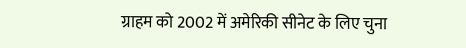ग्राहम को 2002 में अमेरिकी सीनेट के लिए चुना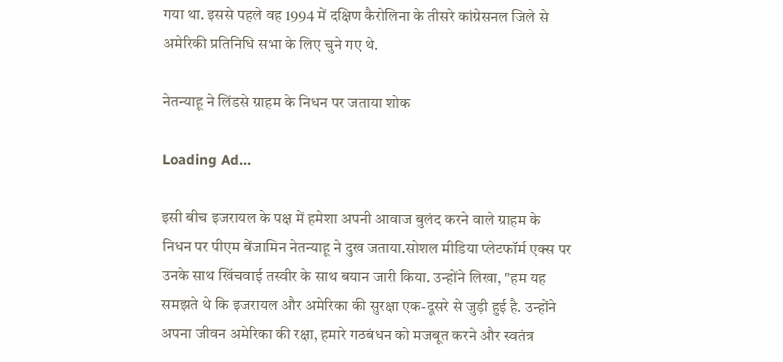गया था. इससे पहले वह 1994 में दक्षिण कैरोलिना के तीसरे कांग्रेसनल जिले से अमेरिकी प्रतिनिधि सभा के लिए चुने गए थे.

नेतन्याहू ने लिंडसे ग्राहम के निधन पर जताया शोक

Loading Ad...

इसी बीच इजरायल के पक्ष में हमेशा अपनी आवाज बुलंद करने वाले ग्राहम के निधन पर पीएम बेंजामिन नेतन्याहू ने दुख जताया.सोशल मीडिया प्लेटफॉर्म एक्स पर उनके साथ खिंचवाई तस्वीर के साथ बयान जारी किया. उन्होंने लिखा, "हम यह समझते थे कि इजरायल और अमेरिका की सुरक्षा एक-दूसरे से जुड़ी हुई है. उन्होंने अपना जीवन अमेरिका की रक्षा, हमारे गठबंधन को मजबूत करने और स्वतंत्र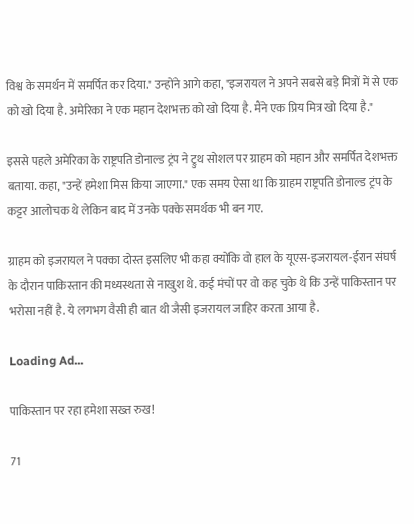विश्व के समर्थन में समर्पित कर दिया." उन्होंने आगे कहा, "इजरायल ने अपने सबसे बड़े मित्रों में से एक को खो दिया है. अमेरिका ने एक महान देशभक्त को खो दिया है. मैंने एक प्रिय मित्र खो दिया है."

इससे पहले अमेरिका के राष्ट्रपति डोनाल्ड ट्रंप ने ट्रुथ सोशल पर ग्राहम को महान और समर्पित देशभक्त बताया. कहा, "उन्हें हमेशा मिस किया जाएगा." एक समय ऐसा था कि ग्राहम राष्ट्रपति डोनाल्ड ट्रंप के कट्टर आलोचक थे लेकिन बाद में उनके पक्के समर्थक भी बन गए.

ग्राहम को इजरायल ने पक्का दोस्त इसलिए भी कहा क्योंकि वो हाल के यूएस-इजरायल-ईरान संघर्ष के दौरान पाकिस्तान की मध्यस्थता से नाखुश थे. कई मंचों पर वो कह चुके थे कि उन्हें पाकिस्तान पर भरोसा नहीं है. ये लगभग वैसी ही बात थी जैसी इजरायल जाहिर करता आया है.

Loading Ad...

पाकिस्तान पर रहा हमेशा सख्त रुख!

71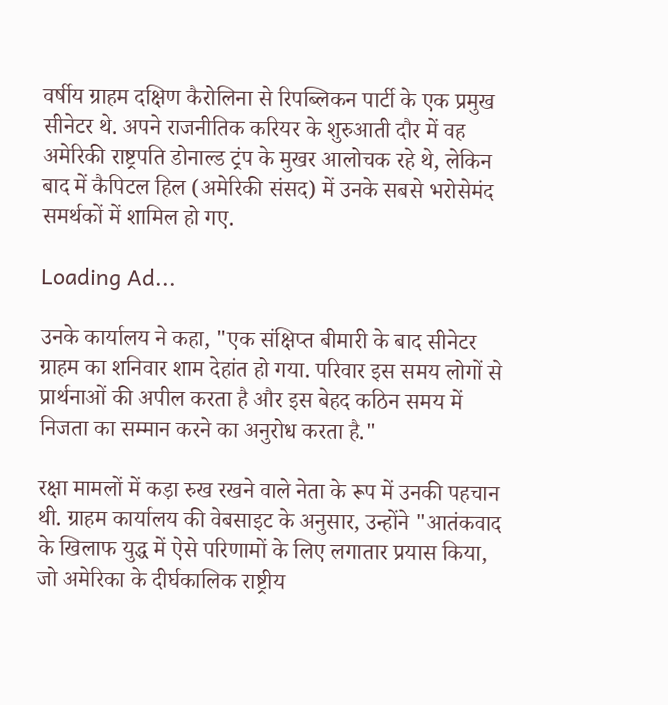वर्षीय ग्राहम दक्षिण कैरोलिना से रिपब्लिकन पार्टी के एक प्रमुख सीनेटर थे. अपने राजनीतिक करियर के शुरुआती दौर में वह अमेरिकी राष्ट्रपति डोनाल्ड ट्रंप के मुखर आलोचक रहे थे, लेकिन बाद में कैपिटल हिल (अमेरिकी संसद) में उनके सबसे भरोसेमंद समर्थकों में शामिल हो गए.

Loading Ad...

उनके कार्यालय ने कहा, "एक संक्षिप्त बीमारी के बाद सीनेटर ग्राहम का शनिवार शाम देहांत हो गया. परिवार इस समय लोगों से प्रार्थनाओं की अपील करता है और इस बेहद कठिन समय में निजता का सम्मान करने का अनुरोध करता है."

रक्षा मामलों में कड़ा रुख रखने वाले नेता के रूप में उनकी पहचान थी. ग्राहम कार्यालय की वेबसाइट के अनुसार, उन्होंने "आतंकवाद के खिलाफ युद्ध में ऐसे परिणामों के लिए लगातार प्रयास किया, जो अमेरिका के दीर्घकालिक राष्ट्रीय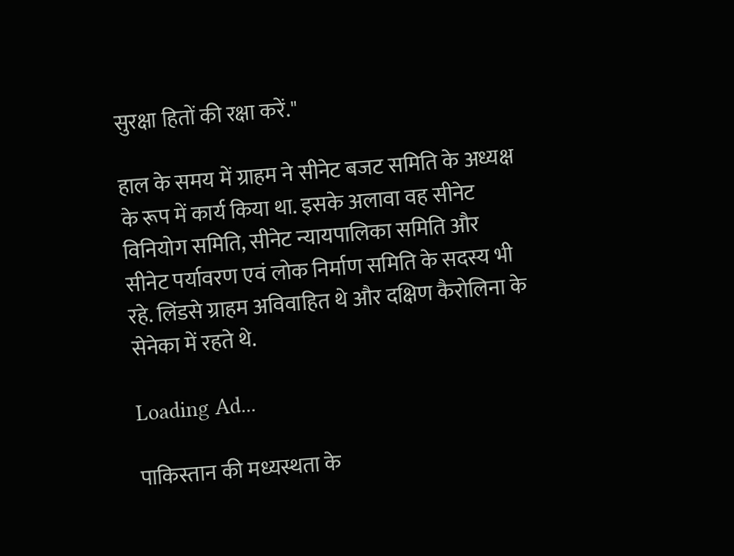सुरक्षा हितों की रक्षा करें."

हाल के समय में ग्राहम ने सीनेट बजट समिति के अध्यक्ष के रूप में कार्य किया था. इसके अलावा वह सीनेट विनियोग समिति, सीनेट न्यायपालिका समिति और सीनेट पर्यावरण एवं लोक निर्माण समिति के सदस्य भी रहे. लिंडसे ग्राहम अविवाहित थे और दक्षिण कैरोलिना के सेनेका में रहते थे.

Loading Ad...

पाकिस्तान की मध्यस्थता के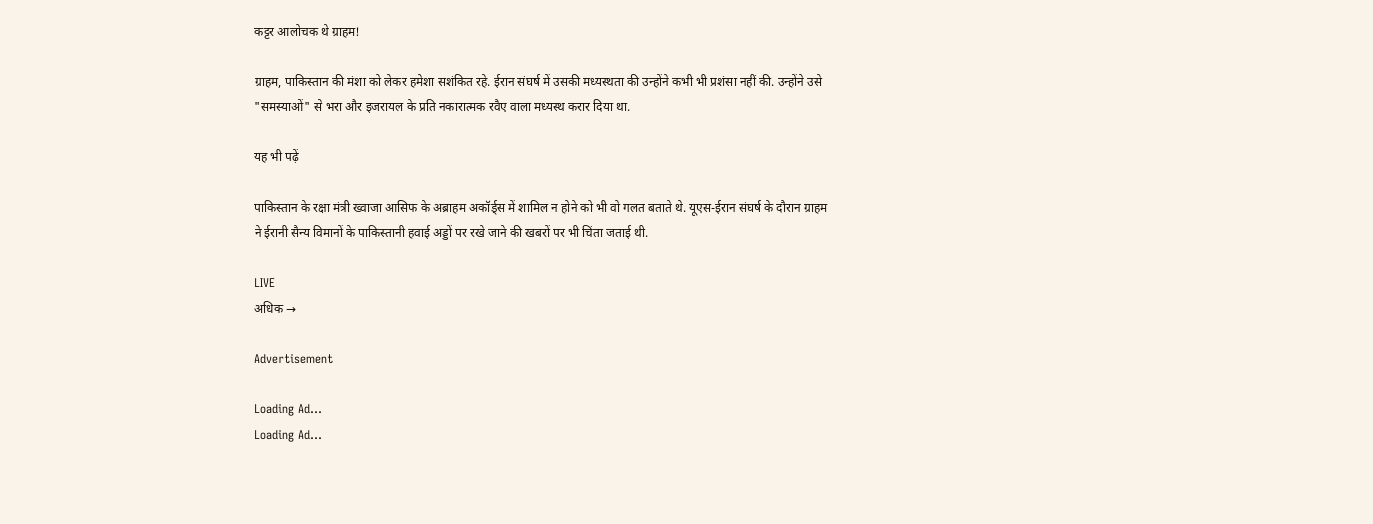कट्टर आलोचक थे ग्राहम!

ग्राहम, पाकिस्तान की मंशा को लेकर हमेशा सशंकित रहे. ईरान संघर्ष में उसकी मध्यस्थता की उन्होंने कभी भी प्रशंसा नहीं की. उन्होंने उसे "समस्याओं" से भरा और इजरायल के प्रति नकारात्मक रवैए वाला मध्यस्थ करार दिया था.

यह भी पढ़ें

पाकिस्तान के रक्षा मंत्री ख्वाजा आसिफ के अब्राहम अकॉर्ड्स में शामिल न होने को भी वो गलत बताते थे. यूएस-ईरान संघर्ष के दौरान ग्राहम ने ईरानी सैन्य विमानों के पाकिस्तानी हवाई अड्डों पर रखे जाने की खबरों पर भी चिंता जताई थी.

LIVE
अधिक →

Advertisement

Loading Ad...
Loading Ad...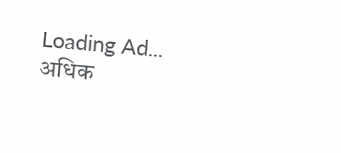Loading Ad...
अधिक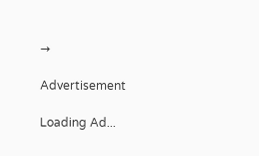→

Advertisement

Loading Ad...